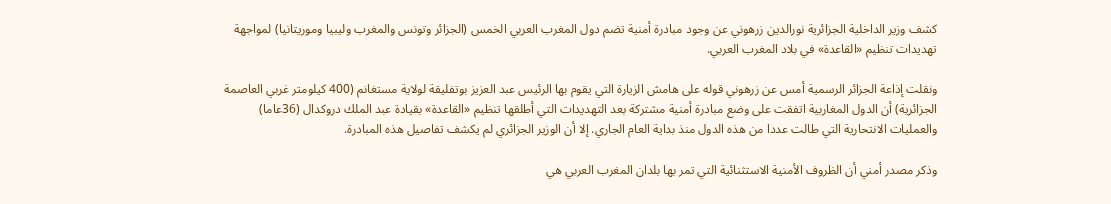كشف وزير الداخلية الجزائرية نورالدين زرهوني عن وجود مبادرة أمنية تضم دول المغرب العربي الخمس (الجزائر وتونس والمغرب وليبيا وموريتانيا) لمواجهة تهديدات تنظيم «القاعدة» في بلاد المغرب العربي.

ونقلت إذاعة الجزائر الرسمية أمس عن زرهوني قوله على هامش الزيارة التي يقوم بها الرئيس عبد العزيز بوتفليقة لولاية مستغانم (400 كيلومتر غربي العاصمة الجزائرية) أن الدول المغاربية اتفقت على وضع مبادرة أمنية مشتركة بعد التهديدات التي أطلقها تنظيم «القاعدة» بقيادة عبد الملك دروكدال (36عاما) والعمليات الانتحارية التي طالت عددا من هذه الدول منذ بداية العام الجاري. إلا أن الوزير الجزائري لم يكشف تفاصيل هذه المبادرة.

وذكر مصدر أمني أن الظروف الأمنية الاستثنائية التي تمر بها بلدان المغرب العربي هي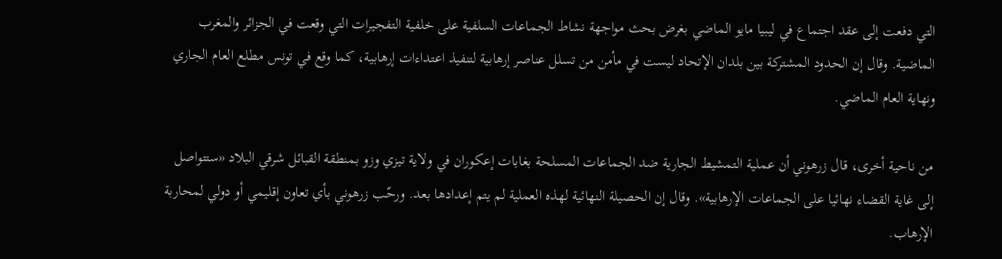التي دفعت إلى عقد اجتماع في ليبيا مايو الماضي بغرض بحث مواجهة نشاط الجماعات السلفية على خلفية التفجيرات التي وقعت في الجزائر والمغرب الماضية. وقال إن الحدود المشتركة بين بلدان الإتحاد ليست في مأمن من تسلل عناصر إرهابية لتنفيذ اعتداءات إرهابية، كما وقع في تونس مطلع العام الجاري ونهاية العام الماضي.

من ناحية أخرى، قال زرهوني أن عملية التمشيط الجارية ضد الجماعات المسلحة بغابات إعكوران في ولاية تيزي وزو بمنطقة القبائل شرقي البلاد «ستتواصل إلى غاية القضاء نهائيا على الجماعات الإرهابية». وقال إن الحصيلة النهائية لهذه العملية لم يتم إعدادها بعد. ورحّب زرهوني بأي تعاون إقليمي أو دولي لمحاربة الإرهاب.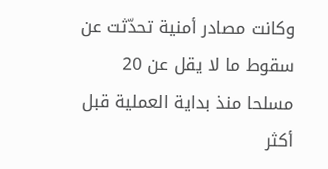وكانت مصادر أمنية تحدّثت عن سقوط ما لا يقل عن 20 مسلحا منذ بداية العملية قبل أكثر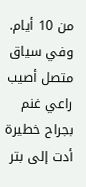من 10 أيام. وفي سياق متصل أصيب راعي غنم بجراح خطيرة أدت إلى بتر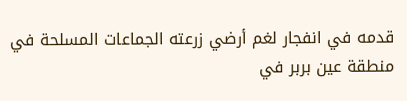قدمه في انفجار لغم أرضي زرعته الجماعات المسلحة في منطقة عين بربر في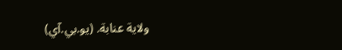ولاية عنابة. (يو.بي.آي)